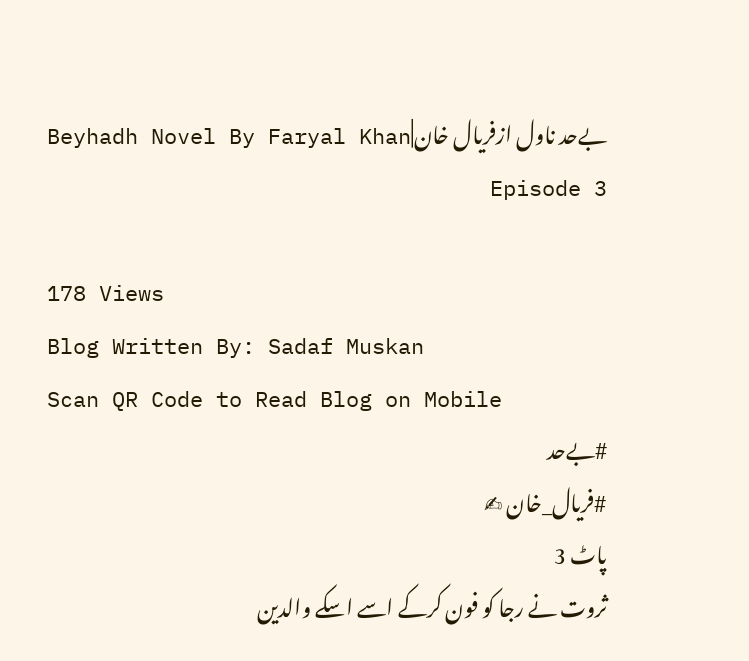بےحد ناول ازفریال خان|Beyhadh Novel By Faryal Khan Episode 3

178 Views
Blog Written By: Sadaf Muskan
Scan QR Code to Read Blog on Mobile
#بےحد
#فریال_خان ✍
پاٹ 3
ثروت نے رجا کو فون کرکے اسے اسکے والدین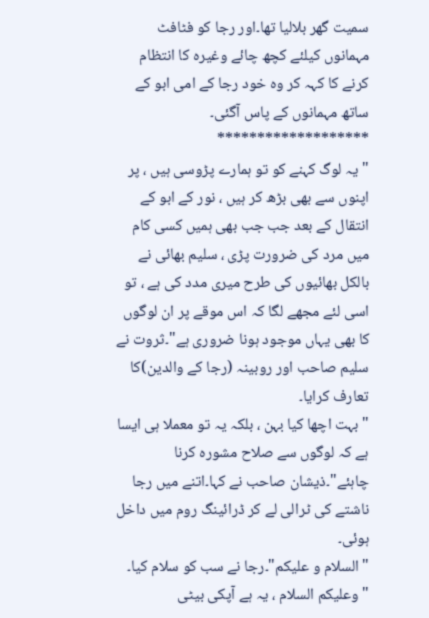سمیت گھر بلالیا تھا۔اور رجا کو فٹافٹ مہمانوں کیلئے کچھ چائے وغیرہ کا انتظام کرنے کا کہہ کر وہ خود رجا کے امی ابو کے ساتھ مہمانوں کے پاس آگئی۔
*******************
"یہ لوگ کہنے کو تو ہمارے پڑوسی ہیں ، پر اپنوں سے بھی بڑھ کر ہیں ، نور کے ابو کے انتقال کے بعد جب جب بھی ہمیں کسی کام میں مرد کی ضرورت پڑی ، سلیم بھائی نے بالکل بھائیوں کی طرح میری مدد کی ہے ، تو اسی لئے مجھے لگا کہ اس موقے پر ان لوگوں کا بھی یہاں موجود ہونا ضروری ہے"۔ثروت نے سلیم صاحب اور روبینہ (رجا کے والدین)کا تعارف کرایا۔
"بہت اچھا کیا بہن ، بلکہ یہ تو معملا ہی ایسا ہے کہ لوگوں سے صلاح مشورہ کرنا چاہئے"۔ذیشان صاحب نے کہا۔اتنے میں رجا ناشتے کی ٹرالی لے کر ڈرائینگ روم میں داخل ہوئی۔
"السلام و علیکم"۔رجا نے سب کو سلام کیا۔
"وعلیکم السلام ، یہ ہے آپکی بیٹی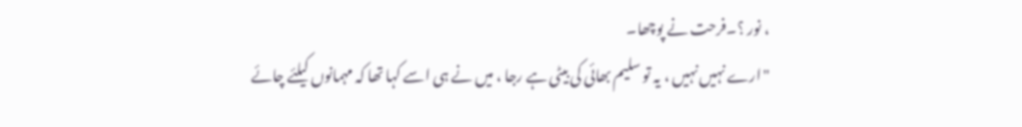، نور ؟۔فرحت نے پوچھا۔
"ارے نہیں نہیں ، یہ تو سلیم بھائی کی بیٹی ہے رجا ، میں نے ہی اسے کہا تھا کہ مہمانوں کیلئے چائے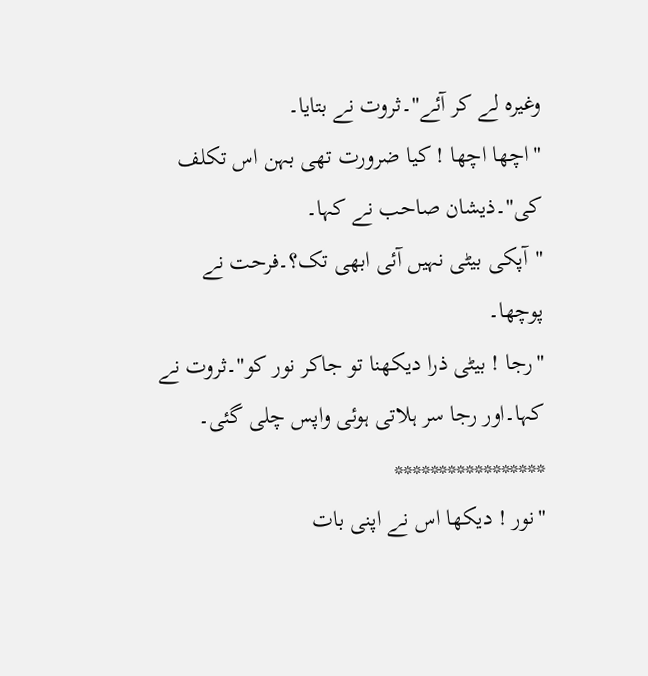وغیرہ لے کر آئے"۔ثروت نے بتایا۔
"اچھا اچھا ! کیا ضرورت تھی بہن اس تکلف کی"۔ذیشان صاحب نے کہا۔
"آپکی بیٹی نہیں آئی ابھی تک؟۔فرحت نے پوچھا۔
"رجا ! بیٹی ذرا دیکھنا تو جاکر نور کو"۔ثروت نے کہا۔اور رجا سر ہلاتی ہوئی واپس چلی گئی۔
*****************
"نور ! دیکھا اس نے اپنی بات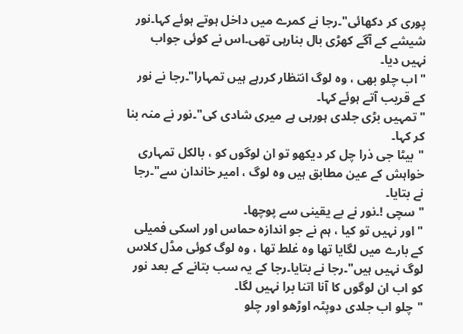پوری کر دکھائی"۔رجا نے کمرے میں داخل ہوتے ہوئے کہا۔نور شیشے کے آگے کھڑی بال بنارہی تھی۔اس نے کوئی جواب نہیں دیا۔
"اب چلو بھی ، وہ لوگ انتظار کررہے ہیں تمہارا"۔رجا نے نور کے قریب آتے ہوئے کہا۔
"تمہیں بڑی جلدی ہورہی ہے میری شادی کی"۔نور نے منہ بنا کر کہا۔
"بیٹا جی ذرا چل کر دیکھو تو ان لوگوں کو ، بالکل تمہاری خواہش کے عین مطابق ہیں وہ لوگ ، امیر خاندان سے"۔رجا نے بتایا۔
"سچی !۔نور نے بے یقینی سے پوچھا۔
"اور نہیں تو کیا ، ہم نے جو اندازہ حماس اور اسکی فمیلی کے بارے میں لگایا تھا وہ غلط تھا ، وہ لوگ کوئی مڈل کلاس لوگ نہیں ہیں"۔رجا نے بتایا۔رجا کے یہ سب بتانے کے بعد نور کو اب ان لوگوں کا آنا اتنا برا نہیں لگا۔
"چلو اب جلدی دوپٹہ اوڑھو اور چلو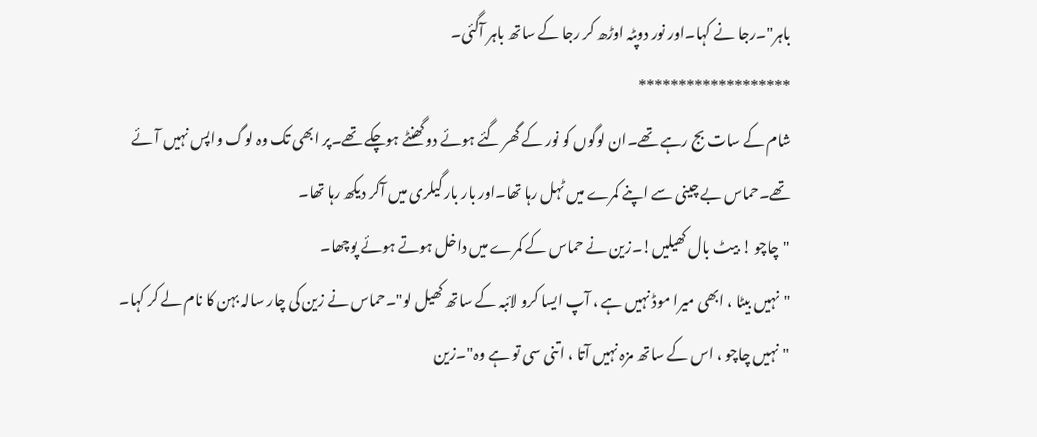باہر"۔رجا نے کہا۔اور نور دوپٹہ اوڑھ کر رجا کے ساتھ باہر آگئی۔
*******************
شام کے سات بج رہے تھے۔ان لوگوں کو نور کے گھر گئے ہوئے دو گھنٹے ہوچکے تھے۔پر ابھی تک وہ لوگ واپس نہیں آئے تھے۔حماس بے چینی سے اپنے کمرے میں ٹہل رہا تھا۔اور بار بار گیلری میں آکر دیکھ رہا تھا۔
"چاچو ! بیٹ بال کھیلیں!۔زین نے حماس کے کمرے میں داخل ہوتے ہوئے پوچھا۔
"نہیں بیٹا ، ابھی میرا موڈ نہیں ہے ، آپ ایسا کرو لائبہ کے ساتھ کھیل لو"۔حماس نے زین کی چار سالہ بہن کا نام لے کر کہا۔
"نہیں چاچو ، اس کے ساتھ مزہ نہیں آتا ، اتنی سی تو ہے وہ"۔زین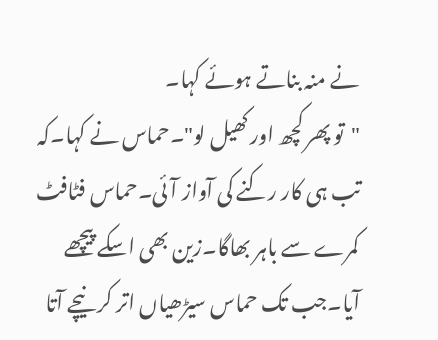نے منہ بناتے ہوئے کہا۔
"تو پھر کچھ اور کھیل لو"۔حماس نے کہا۔کہ تب ہی کار رکنے کی آواز آئی۔حماس فٹافٹ کمرے سے باہر بھاگا۔زین بھی اسکے پیچھے آیا۔جب تک حماس سیڑھیاں اتر کر نیچے آتا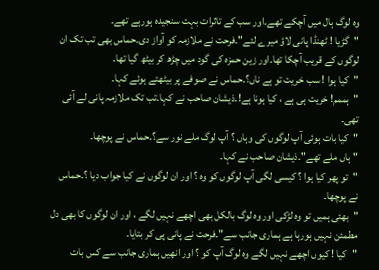وہ لوگ ہال میں آچکے تھے۔اور سب کے تاثرات بہت سنجیدہ ہورہے تھے۔
"گڑیا ! ٹھنڈا پانی لاؤ میرے لئے"۔فرحت نے ملازمہ کو آواز دی۔حماس بھی تب تک ان لوگوں کے قریب آچکا تھا۔اور زین حمزہ کی گود میں چڑھ کر بیٹھ گیا تھا۔
"کیا ہوا ! سب خریت تو ہے ناں؟۔حماس نے صوفے پر بیٹھتے ہوئے کہا۔
"ہممم! خریت ہی ہے ، کیا ہونا ہے!۔ذیشان صاحب نے کہا۔تب تک ملازمہ پانی لے آئی تھی۔
"کیا بات ہوئی آپ لوگوں کی وہاں ؟ آپ لوگ ملے نور سے؟۔حماس نے پوچھا۔
"ہاں ملے تھے"۔ذیشان صاحب نے کہا۔
"تو پھر کیا ہوا ؟ کیسی لگی آپ لوگوں کو وہ ؟ اور ان لوگوں نے کیا جواب دیا ؟۔حماس نے پوچھا۔
"بھئی ہمیں تو وہ لڑکی اور وہ لوگ بالکل بھی اچھے نہیں لگے ، اور ان لوگوں کا بھی دل مطمئن نہیں ہورہا ہے ہماری جانب سے"۔فرحت نے پانی پی کر بتایا۔
"کیا ! کیوں اچھے نہیں لگے وہ لوگ آپ کو ؟ اور انھیں ہماری جانب سے کس بات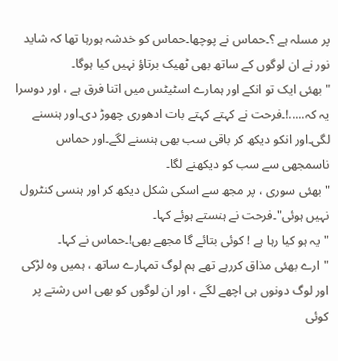پر مسلہ ہے ؟۔حماس نے پوچھا۔حماس کو خدشہ ہورہا تھا کہ شاید نور نے ان لوگوں کے ساتھ بھی ٹھیک برتاؤ نہیں کیا ہوگا۔
"بھئی ایک تو انکے اور ہمارے اسٹیٹس میں اتنا فرق ہے ، اور دوسرا یہ کہ.....!۔فرحت نے کہتے کہتے بات ادھوری چھوڑ دی۔اور ہنسنے لگی۔اور انکو دیکھ کر باقی سب بھی ہنسنے لگے۔اور حماس ناسمجھی سے سب کو دیکھنے لگا۔
"بھئی سوری ، پر مجھ سے اسکی شکل دیکھ کر اور ہنسی کنٹرول نہیں ہوئی"۔فرحت نے ہنستے ہوئے کہا۔
"یہ ہو کیا رہا ہے ! کوئی بتائے گا مجھے بھی!۔حماس نے کہا۔
"ارے بھئی مذاق کررہے تھے ہم لوگ تمہارے ساتھ ، ہمیں وہ لڑکی اور لوگ دونوں ہی اچھے لگے ، اور ان لوگوں کو بھی اس رشتے پر کوئی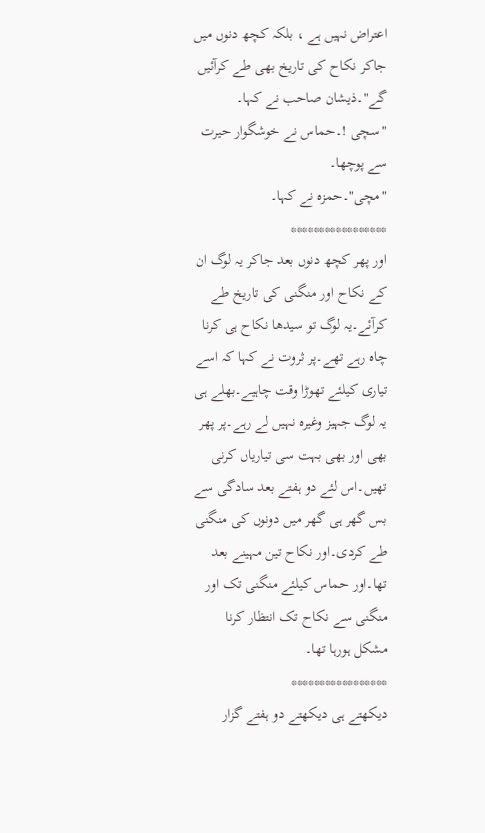اعتراض نہیں ہے ، بلکہ کچھ دنوں میں جاکر نکاح کی تاریخ بھی طے کرآئیں گے"۔ذیشان صاحب نے کہا۔
"سچی !۔حماس نے خوشگوار حیرت سے پوچھا۔
"مچی"۔حمزہ نے کہا۔
*****************
اور پھر کچھ دنوں بعد جاکر یہ لوگ ان کے نکاح اور منگنی کی تاریخ طے کرآئے۔یہ لوگ تو سیدھا نکاح ہی کرنا چاہ رہے تھے۔پر ثروت نے کہا کہ اسے تیاری کیلئے تھوڑا وقت چاہیے۔بھلے ہی یہ لوگ جہیز وغیرہ نہیں لے رہے۔پر پھر بھی اور بھی بہت سی تیاریاں کرنی تھیں۔اس لئے دو ہفتے بعد سادگی سے بس گھر ہی گھر میں دونوں کی منگنی طے کردی۔اور نکاح تین مہینے بعد تھا۔اور حماس کیلئے منگنی تک اور منگنی سے نکاح تک انتظار کرنا مشکل ہورہا تھا۔
*****************
دیکھتے ہی دیکھتے دو ہفتے گزار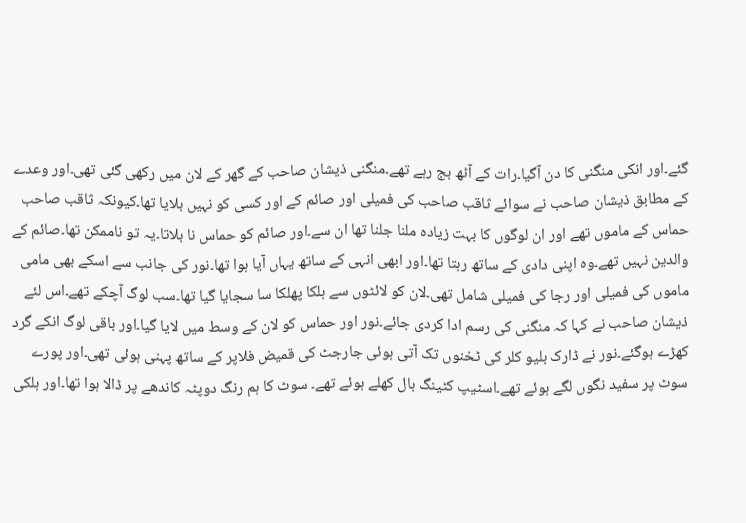گئے۔اور انکی منگنی کا دن آگیا۔رات کے آٹھ بج رہے تھے۔منگنی ذیشان صاحب کے گھر کے لان میں رکھی گئی تھی۔اور وعدے کے مطابق ذیشان صاحب نے سوائے ثاقب صاحب کی فمیلی اور صائم کے اور کسی کو نہیں بلایا تھا۔کیونکہ ثاقب صاحب حماس کے ماموں تھے اور ان لوگوں کا بہت زیادہ ملنا جلنا تھا ان سے۔اور صائم کو حماس نا بلاتا۔یہ تو ناممکن تھا۔صائم کے والدین نہیں تھے۔وہ اپنی دادی کے ساتھ رہتا تھا۔اور ابھی انہی کے ساتھ یہاں آیا ہوا تھا۔نور کی جانب سے اسکے بھی مامی ماموں کی فمیلی اور رجا کی فمیلی شامل تھی۔لان کو لائٹوں سے ہلکا پھلکا سا سجایا گیا تھا۔سب لوگ آچکے تھے۔اس لئے ذیشان صاحب نے کہا کہ منگنی کی رسم ادا کردی جائے۔نور اور حماس کو لان کے وسط میں لایا گیا۔اور باقی لوگ انکے گرد کھڑے ہوگئے۔نور نے ڈارک بلیو کلر کی ٹخنوں تک آتی ہوئی جارجٹ کی قمیض فلاپر کے ساتھ پہنی ہوئی تھی۔اور پورے سوٹ پر سفید نگوں لگے ہوئے تھے۔اسٹیپ کٹینگ بال کھلے ہوئے تھے۔ سوٹ کا ہم رنگ دوپٹہ کاندھے پر ڈالا ہوا تھا۔اور ہلکی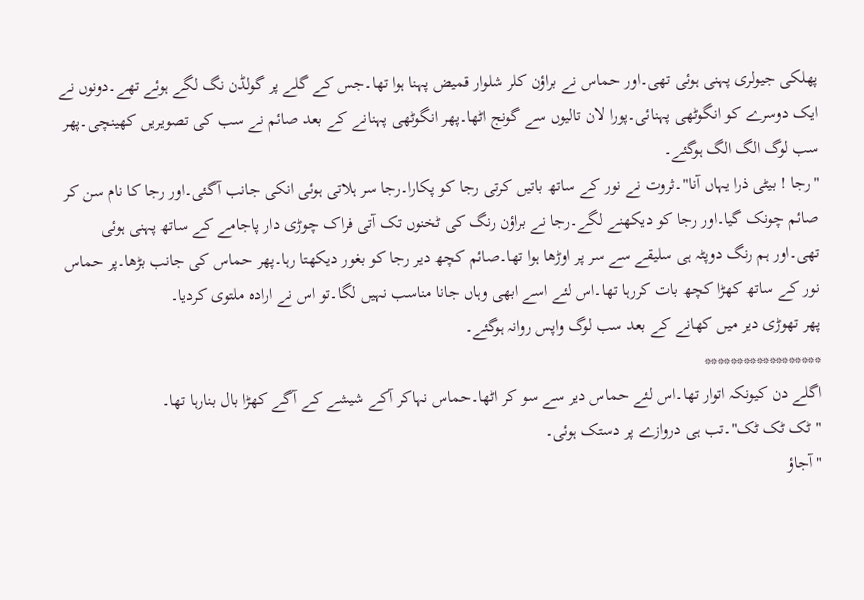پھلکی جیولری پہنی ہوئی تھی۔اور حماس نے براؤن کلر شلوار قمیض پہنا ہوا تھا۔جس کے گلے پر گولڈن نگ لگے ہوئے تھے۔دونوں نے ایک دوسرے کو انگوٹھی پہنائی۔پورا لان تالیوں سے گونج اٹھا۔پھر انگوٹھی پہنانے کے بعد صائم نے سب کی تصویریں کھینچی۔پھر سب لوگ الگ الگ ہوگئے۔
"رجا ! بیٹی ذرا یہاں آنا"۔ثروت نے نور کے ساتھ باتیں کرتی رجا کو پکارا۔رجا سر ہلاتی ہوئی انکی جانب آگئی۔اور رجا کا نام سن کر صائم چونک گیا۔اور رجا کو دیکھنے لگے۔رجا نے براؤن رنگ کی ٹخنوں تک آتی فراک چوڑی دار پاجامے کے ساتھ پہنی ہوئی تھی۔اور ہم رنگ دوپٹہ ہی سلیقے سے سر پر اوڑھا ہوا تھا۔صائم کچھ دیر رجا کو بغور دیکھتا رہا۔پھر حماس کی جانب بڑھا۔پر حماس نور کے ساتھ کھڑا کچھ بات کررہا تھا۔اس لئے اسے ابھی وہاں جانا مناسب نہیں لگا۔تو اس نے ارادہ ملتوی کردیا۔
پھر تھوڑی دیر میں کھانے کے بعد سب لوگ واپس روانہ ہوگئے۔
******************
اگلے دن کیونکہ اتوار تھا۔اس لئے حماس دیر سے سو کر اٹھا۔حماس نہاکر آکے شیشے کے آگے کھڑا بال بنارہا تھا۔
"ٹک ٹک ٹک"۔تب ہی دروازے پر دستک ہوئی۔
"آجاؤ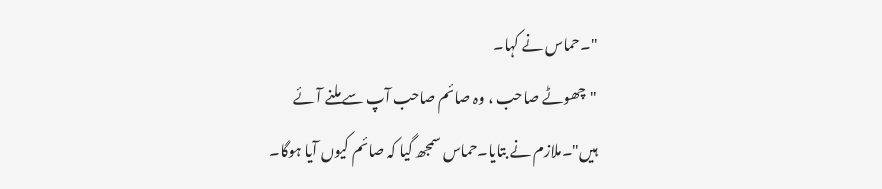"۔حماس نے کہا۔
"چھوٹے صاحب ، وہ صائم صاحب آپ سے ملنے آئے ہیں"۔ملازم نے بتایا۔حماس سمجھ گیا کہ صائم کیوں آیا ہوگا۔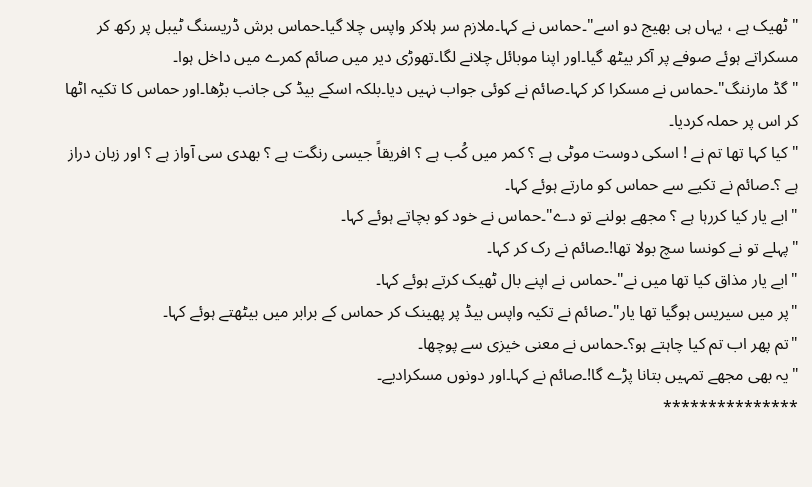"ٹھیک ہے ، یہاں ہی بھیج دو اسے"۔حماس نے کہا۔ملازم سر ہلاکر واپس چلا گیا۔حماس برش ڈریسنگ ٹیبل پر رکھ کر مسکراتے ہوئے صوفے پر آکر بیٹھ گیا۔اور اپنا موبائل چلانے لگا۔تھوڑی دیر میں صائم کمرے میں داخل ہوا۔
"گڈ مارننگ"۔حماس نے مسکرا کر کہا۔صائم نے کوئی جواب نہیں دیا۔بلکہ اسکے بیڈ کی جانب بڑھا۔اور حماس کا تکیہ اٹھا کر اس پر حملہ کردیا۔
"کیا کہا تھا تم نے ! اسکی دوست موٹی ہے ؟ کمر میں کُب ہے ؟ افریقاً جیسی رنگت ہے ؟ بھدی سی آواز ہے ؟ اور زبان دراز ہے ؟۔صائم نے تکیے سے حماس کو مارتے ہوئے کہا۔
"ابے یار کیا کررہا ہے ؟ مجھے بولنے تو دے"۔حماس نے خود کو بچاتے ہوئے کہا۔
"پہلے تو نے کونسا سچ بولا تھا!۔صائم نے رک کر کہا۔
"ابے یار مذاق کیا تھا میں نے"۔حماس نے اپنے بال ٹھیک کرتے ہوئے کہا۔
"پر میں سیریس ہوگیا تھا یار"۔صائم نے تکیہ واپس بیڈ پر پھینک کر حماس کے برابر میں بیٹھتے ہوئے کہا۔
"تم پھر اب تم کیا چاہتے ہو؟۔حماس نے معنی خیزی سے پوچھا۔
"یہ بھی مجھے تمہیں بتانا پڑے گا!۔صائم نے کہا۔اور دونوں مسکرادیے۔
***************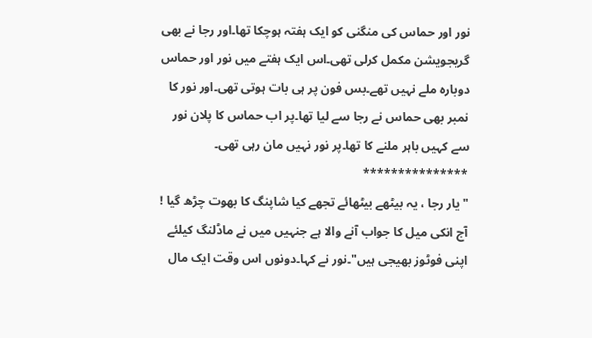نور اور حماس کی منگنی کو ایک ہفتہ ہوچکا تھا۔اور رجا نے بھی گریجویشن مکمل کرلی تھی۔اس ایک ہفتے میں نور اور حماس دوبارہ ملے نہیں تھے۔بس فون پر ہی بات ہوتی تھی۔اور نور کا نمبر بھی حماس نے رجا سے لیا تھا۔پر اب حماس کا پلان نور سے کہیں باہر ملنے کا تھا۔پر نور نہیں مان رہی تھی۔
***************
"یار رجا ، یہ بیٹھے بیٹھائے تجھے کیا شاپنگ کا بھوت چڑھ گیا ! آج انکی میل کا جواب آنے والا ہے جنہیں میں نے ماڈلنگ کیلئے اپنی فوٹوز بھیجی ہیں"۔نور نے کہا۔دونوں اس وقت ایک مال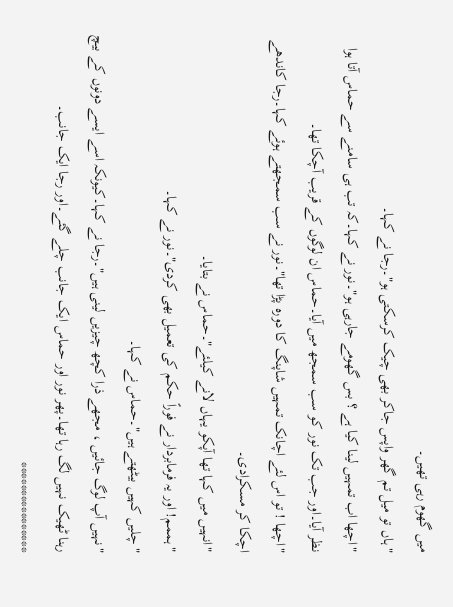میں گھوم رہی تھیں۔
"ہاں تو میل تم گھر واپس جاکر بھی چیک کرسکتی ہو"۔رجا نے کہا۔
"اچھا اب تمہیں لینا کیا ہے ؟ بس گھومے جارہی ہو"۔نور نے کہا۔کہ تب ہی سامنے سے حماس آتا ہوا نظر آیا۔اور جب تک نور کو سب سمجھ میں آیا۔حماس ان لوگوں کے قریب آچکا تھا۔
"اچھا ! تو اس لئے اچانک تمہیں شاپنگ کا دورہ پڑا تھا"۔نور نے سب سمجھتے ہوئے کہا۔رجا کاندھے اچکا کر مسکرادی۔
"انہیں میں کہا تھا آپکو یہاں لانے کیلئے"۔حماس نے بتایا۔
"ہممم! اور یہ فرمابردار نے فوراً حکم کی تعمیل بھی کردی"۔نور نے کہا۔
"چلیں کہیں بیٹھتے ہیں"۔حماس نے کہا۔
"نہیں آپ لوگ جائیں ، مجھے ذرا کچھ چیزیں لینی ہیں"۔رجا نے کہا۔کیونکہ اسے ایسے دونوں کے بیچ رہنا ٹھیک نہیں لگ رہا تھا۔پھر نور اور حماس ایک جانب چلے گئے۔اور رجا ایک جانب۔
****************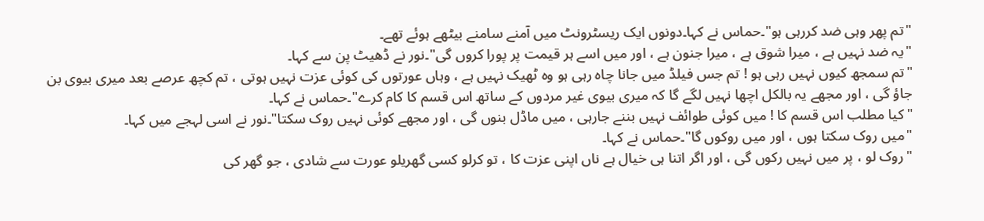"تم پھر وہی ضد کررہی ہو"۔حماس نے کہا۔دونوں ایک ریسٹرونٹ میں آمنے سامنے بیٹھے ہوئے تھے۔
"یہ ضد نہیں ہے ، میرا شوق ہے ، میرا جنون ہے ، اور میں اسے ہر قیمت پر پورا کروں گی"۔نور نے ڈھیٹ پن سے کہا۔
"تم سمجھ کیوں نہیں رہی ہو ! تم جس فیلڈ میں جانا چاہ رہی ہو وہ ٹھیک نہیں ہے ، وہاں عورتوں کی کوئی عزت نہیں ہوتی ، تم کچھ عرصے بعد میری بیوی بن جاؤ گی ، اور مجھے یہ بالکل اچھا نہیں لگے گا کہ میری بیوی غیر مردوں کے ساتھ اس قسم کا کام کرے"۔حماس نے کہا۔
"کیا مطلب اس قسم کا ! میں کوئی طوائف نہیں بننے جارہی ، میں ماڈل بنوں گی ، اور مجھے کوئی نہیں روک سکتا"۔نور نے اسی لہجے میں کہا۔
"میں روک سکتا ہوں ، اور میں روکوں گا"۔حماس نے کہا۔
"روک لو ، پر میں نہیں رکوں گی ، اور اگر اتنا ہی خیال ہے ناں اپنی عزت کا ، تو کرلو کسی گھریلو عورت سے شادی ، جو گھر کی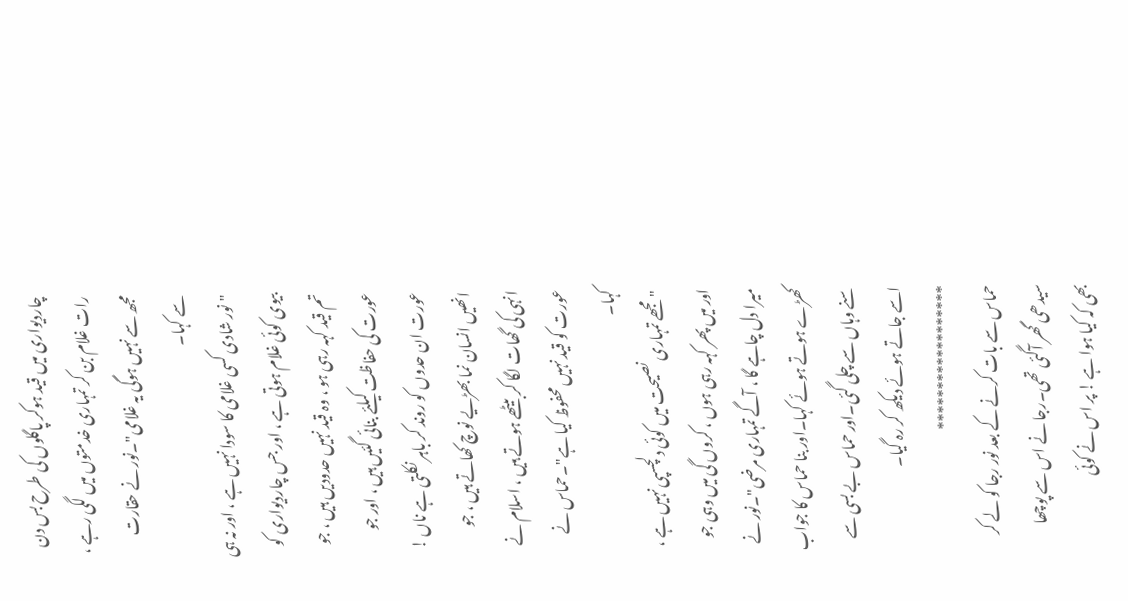چاردیواری میں قید ہوکر پاگلوں کی طرح بس دن رات غلام بن کر تمہاری خدمتوں میں لگی رہے ، مجھ سے نہیں ہوگی یہ غلامی"۔نور نے حقارت سے کہا۔
"نور شادی کسی غلامی کا سودا نہیں ہے ، اور نہ ہی بیوی کوئی غلام ہوتی ہے ، اور جس چاردیواری کو تم قید کہہ رہی ہو ، وہ قید نہیں حدودیں ہیں ، جو عورت کی حفاظت کیلئے بنائی گئیں ہیں ، اور جو عورت ان حدوں کو روند کر باہر نکلتی ہے ناں ! انھیں انسان نما بھڑیے نوچ کھاتے ہیں ، جو انہی کی گھات لگا کر بیٹھے ہوتے ہیں ، اسلام نے عورت کو قید نہیں محفوظ کیا ہے"۔حماس نے کہا۔
"مجھے تمہاری نصیحت میں کوئی دلچسپی نہیں ہے ، اور میں پھر کہہ رہی ہوں ، کروں گی میں وہی جو میرا دل چاہے گا ، آگے تمہاری مرضی"۔نور نے کھڑے ہوتے ہوئے کہا۔اور بنا حماس کا جواب سنے وہاں سے چلی گئی۔اور حماس بے بسی سے اسے جاتے ہوئے دیکھ کر رہ گیا۔
******************
حماس سے بات کرنے کے بعد نور رجا کو لے کر سیدھی گھر آگئی تھی۔رجا نے اس سے پوچھا بھی کہ کیا ہوا ہے ! پر اس نے کوئی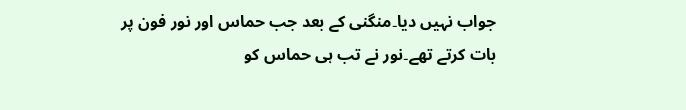جواب نہیں دیا۔منگنی کے بعد جب حماس اور نور فون پر بات کرتے تھے۔نور نے تب ہی حماس کو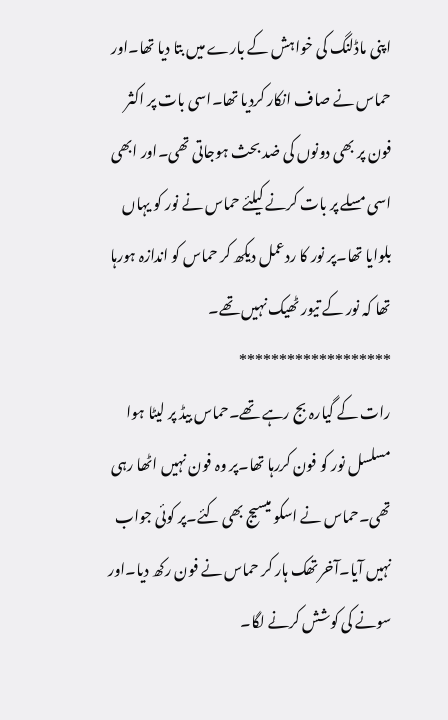اپنی ماڈلنگ کی خواہش کے بارے میں بتا دیا تھا۔اور حماس نے صاف انکار کردیا تھا۔اسی بات پر اکثر فون پر بھی دونوں کی ضد بحث ہوجاتی تھی۔اور ابھی اسی مسلے پر بات کرنے کیلئے حماس نے نور کو یہاں بلوایا تھا۔پر نور کا ردعمل دیکھ کر حماس کو اندازہ ہورہا تھا کہ نور کے تیور ٹھیک نہیں تھے۔
*******************
رات کے گیارہ بج رہے تھے۔حماس بیڈ پر لیٹا ہوا مسلسل نور کو فون کررہا تھا۔پر وہ فون نہیں اٹھا رہی تھی۔حماس نے اسکو میسیج بھی کئے۔پر کوئی جواب نہیں آیا۔آخر تھک ہار کر حماس نے فون رکھ دیا۔اور سونے کی کوشش کرنے لگا۔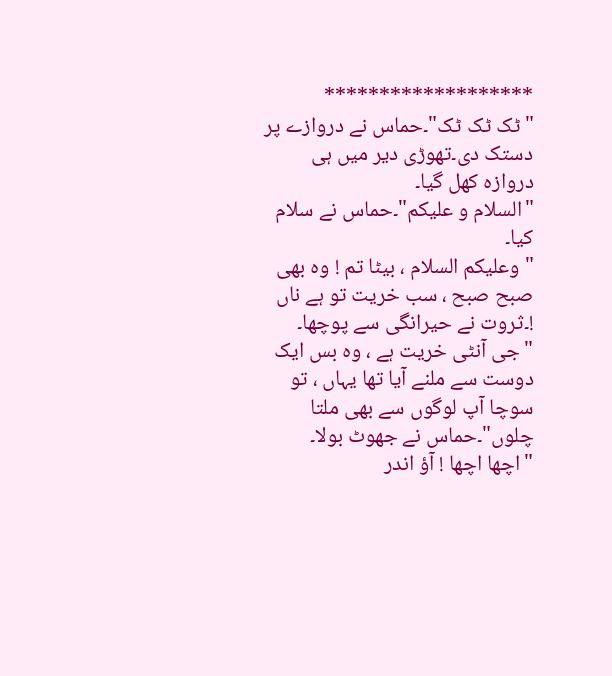*******************
"ٹک ٹک ٹک"۔حماس نے دروازے پر دستک دی۔تھوڑی دیر میں ہی دروازہ کھل گیا۔
"السلام و علیکم"۔حماس نے سلام کیا۔
"وعلیکم السلام ، بیٹا تم ! وہ بھی صبح صبح ، سب خریت تو ہے ناں !۔ثروت نے حیرانگی سے پوچھا۔
"جی آنٹی خریت ہے ، وہ بس ایک دوست سے ملنے آیا تھا یہاں ، تو سوچا آپ لوگوں سے بھی ملتا چلوں"۔حماس نے جھوٹ بولا۔
"اچھا اچھا ! آؤ اندر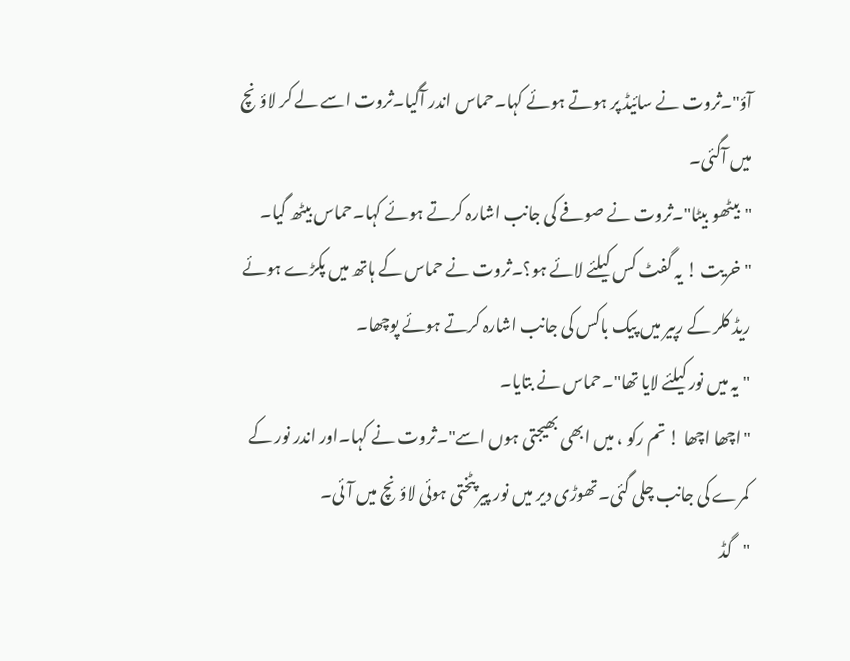آؤ"۔ثروت نے سائیڈ پر ہوتے ہوئے کہا۔حماس اندر آگیا۔ثروت اسے لے کر لاؤنچ میں آگئی۔
"بیٹھو بیٹا"۔ثروت نے صوفے کی جانب اشارہ کرتے ہوئے کہا۔حماس بیٹھ گیا۔
"خریت ! یہ گفٹ کس کیلئے لائے ہو؟۔ثروت نے حماس کے ہاتھ میں پکڑے ہوئے ریڈ کلر کے رپیر میں پیک باکس کی جانب اشارہ کرتے ہوئے پوچھا۔
"یہ میں نور کیلئے لایا تھا"۔حماس نے بتایا۔
"اچھا اچھا ! تم رکو ، میں ابھی بھیجتی ہوں اسے"۔ثروت نے کہا۔اور اندر نور کے کمرے کی جانب چلی گئی۔تھوڑی دیر میں نور پیر پٹختی ہوئی لاؤنچ میں آئی۔
"گڈ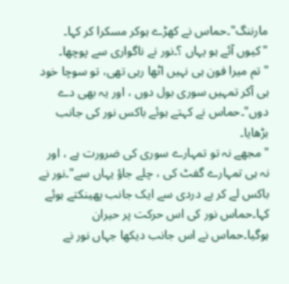مارننگ"۔حماس نے کھڑے ہوکر مسکرا کر کہا۔
"کیوں آئے ہو یہاں ؟۔نور نے ناگواری سے پوچھا۔
"تم میرا فون ہی نہیں اٹھا رہی تھی، تو سوچا خود ہی آکر تمہیں سوری بول دوں ، اور یہ بھی دے دوں"۔حماس نے کہتے ہوئے باکس نور کی جانب بڑھایا۔
"مجھے نہ تو تمہارے سوری کی ضرورت ہے ، اور نہ ہی تمہارے گفٹ کی ، چلے جاؤ یہاں سے"۔نور نے باکس لے کر بے دردی سے ایک جانب پھینکتے ہوئے کہا۔حماس نور کی اس حرکت پر حیران ہوگیا۔حماس نے اس جانب دیکھا جہاں نور نے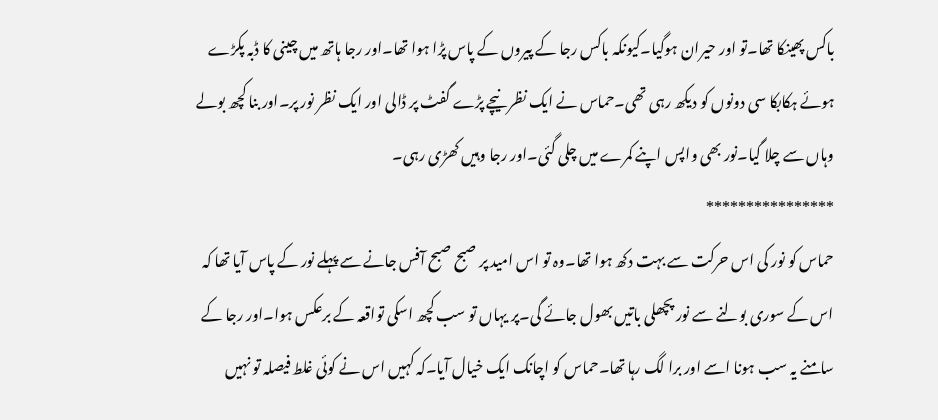باکس پھینکا تھا۔تو اور حیران ہوگیا۔کیونکہ باکس رجا کے پیروں کے پاس پڑا ہوا تھا۔اور رجا ہاتھ میں چینی کا ڈبہ پکڑے ہوئے ہکابکا سی دونوں کو دیکھ رہی تھی۔حماس نے ایک نظر نیچے پڑے گفٹ پر ڈالی اور ایک نظر نور پر۔اور بنا کچھ بولے وہاں سے چلا گیا۔نور بھی واپس اپنے کمرے میں چلی گئی۔اور رجا وہیں کھڑی رہی۔
****************
حماس کو نور کی اس حرکت سے بہت دکھ ہوا تھا۔وہ تو اس امید پر صبح صبح آفس جانے سے پہلے نور کے پاس آیا تھا کہ اس کے سوری بولنے سے نور پچھلی باتیں بھول جائے گی۔پر یہاں تو سب کچھ اسکی تواقعہ کے برعکس ہوا۔اور رجا کے سامنے یہ سب ہونا اسے اور برا لگ رہا تھا۔حماس کو اچانک ایک خیال آیا۔کہ کہیں اس نے کوئی غلط فیصلہ تو نہیں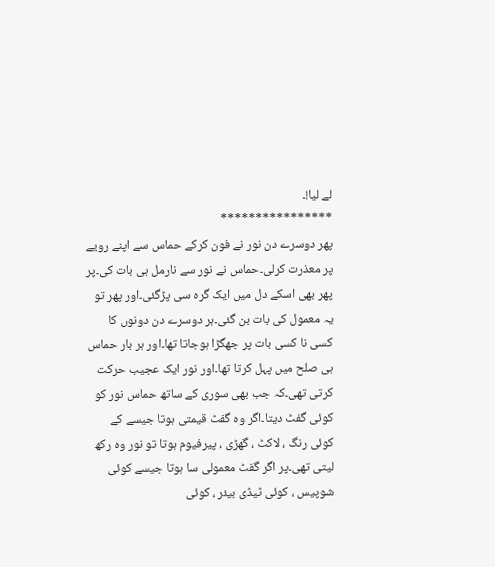لے لیا!۔
****************
پھر دوسرے دن نور نے فون کرکے حماس سے اپنے رویے پر معذرت کرلی۔حماس نے نور سے نارمل ہی بات کی۔پر پھر بھی اسکے دل میں ایک گرہ سی پڑگئی۔اور پھر تو یہ معمول کی بات بن گئی۔ہر دوسرے دن دونوں کا کسی نا کسی بات پر جھگڑا ہوجاتا تھا۔اور ہر بار حماس ہی صلح میں پہل کرتا تھا۔اور نور ایک عجیب حرکت کرتی تھی۔کہ جب بھی سوری کے ساتھ حماس نور کو کوئی گفٹ دیتا۔اگر وہ گفٹ قیمتی ہوتا جیسے کے کوئی رنگ ، لاکٹ ، گھڑی ، پیرفیوم ہوتا تو نور وہ رکھ لیتی تھی۔پر اگر گفٹ معمولی سا ہوتا جیسے کوئی شوپیس ، کوئی ٹیڈی بیئر ، کوئی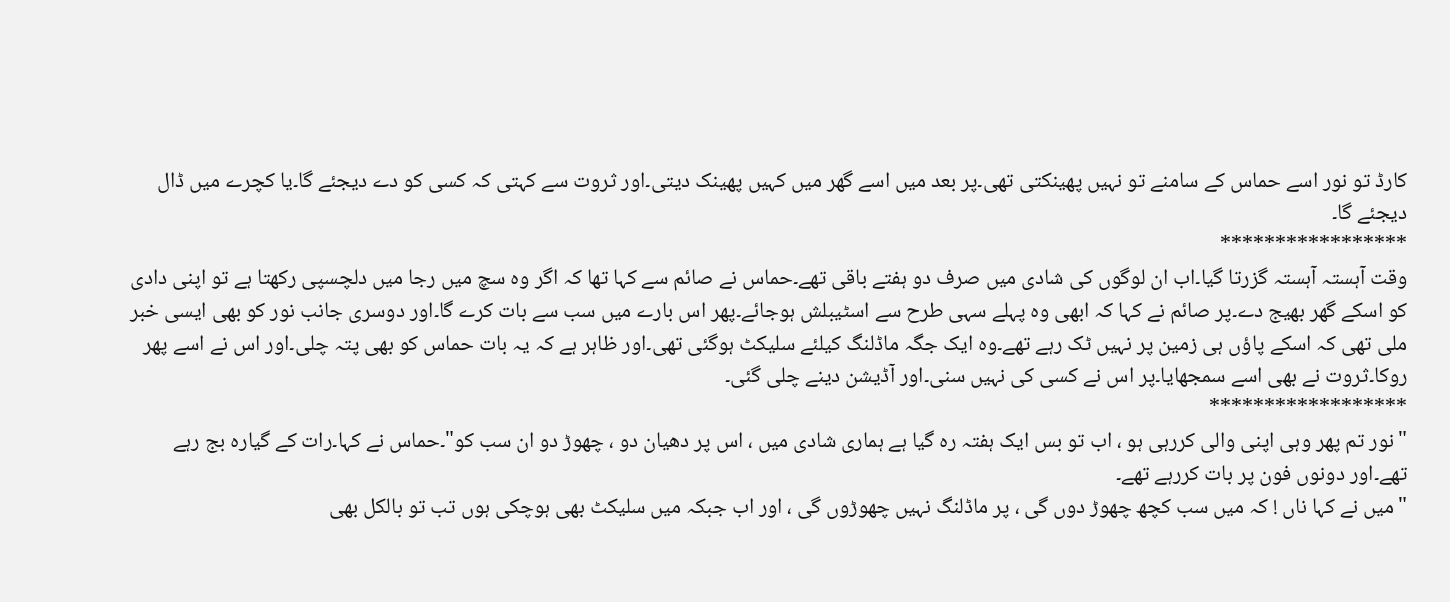کارڈ تو نور اسے حماس کے سامنے تو نہیں پھینکتی تھی۔پر بعد میں اسے گھر میں کہیں پھینک دیتی۔اور ثروت سے کہتی کہ کسی کو دے دیجئے گا۔یا کچرے میں ڈال دیجئے گا۔
*****************
وقت آہستہ آہستہ گزرتا گیا۔اب ان لوگوں کی شادی میں صرف دو ہفتے باقی تھے۔حماس نے صائم سے کہا تھا کہ اگر وہ سچ میں رجا میں دلچسپی رکھتا ہے تو اپنی دادی کو اسکے گھر بھیج دے۔پر صائم نے کہا کہ ابھی وہ پہلے سہی طرح سے اسٹیبلش ہوجائے۔پھر اس بارے میں سب سے بات کرے گا۔اور دوسری جانب نور کو بھی ایسی خبر ملی تھی کہ اسکے پاؤں ہی زمین پر نہیں ٹک رہے تھے۔وہ ایک جگہ ماڈلنگ کیلئے سلیکٹ ہوگئی تھی۔اور ظاہر ہے کہ یہ بات حماس کو بھی پتہ چلی۔اور اس نے اسے پھر روکا۔ثروت نے بھی اسے سمجھایا۔پر اس نے کسی کی نہیں سنی۔اور آڈیشن دینے چلی گئی۔
******************
"نور تم پھر وہی اپنی والی کررہی ہو ، اب تو بس ایک ہفتہ رہ گیا ہے ہماری شادی میں ، اس پر دھیان دو ، چھوڑ دو ان سب کو"۔حماس نے کہا۔رات کے گیارہ بج رہے تھے۔اور دونوں فون پر بات کررہے تھے۔
"میں نے کہا ناں ! کہ میں سب کچھ چھوڑ دوں گی ، پر ماڈلنگ نہیں چھوڑوں گی ، اور اب جبکہ میں سلیکٹ بھی ہوچکی ہوں تب تو بالکل بھی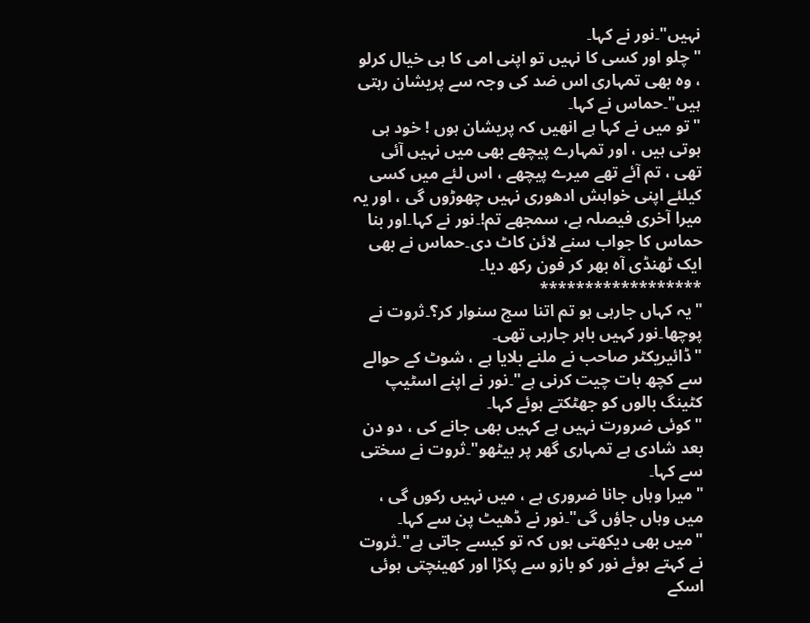نہیں"۔نور نے کہا۔
"چلو اور کسی کا نہیں تو اپنی امی کا ہی خیال کرلو ، وہ بھی تمہاری اس ضد کی وجہ سے پریشان رہتی ہیں"۔حماس نے کہا۔
"تو میں نے کہا ہے انھیں کہ پریشان ہوں ! خود ہی ہوتی ہیں ، اور تمہارے پیچھے بھی میں نہیں آئی تھی ، تم آئے تھے میرے پیچھے ، اس لئے میں کسی کیلئے اپنی خواہش ادھوری نہیں چھوڑوں گی ، اور یہ میرا آخری فیصلہ ہے، سمجھے تم!۔نور نے کہا۔اور بنا حماس کا جواب سنے لائن کاٹ دی۔حماس نے بھی ایک ٹھنڈی آہ بھر کر فون رکھ دیا۔
******************
"یہ کہاں جارہی ہو تم اتنا سج سنوار کر؟۔ثروت نے پوچھا۔نور کہیں باہر جارہی تھی۔
"ڈائیریکٹر صاحب نے ملنے بلایا ہے ، شوٹ کے حوالے سے کچھ بات چیت کرنی ہے"۔نور نے اپنے اسٹیپ کٹینگ بالوں کو جھٹکتے ہوئے کہا۔
"کوئی ضرورت نہیں ہے کہیں بھی جانے کی ، دو دن بعد شادی ہے تمہاری گھر پر بیٹھو"۔ثروت نے سختی سے کہا۔
"میرا وہاں جانا ضروری ہے ، میں نہیں رکوں گی ، میں وہاں جاؤں گی"۔نور نے ڈھیٹ پن سے کہا۔
"میں بھی دیکھتی ہوں کہ تو کیسے جاتی ہے"۔ثروت نے کہتے ہوئے نور کو بازو سے پکڑا اور کھینچتی ہوئی اسکے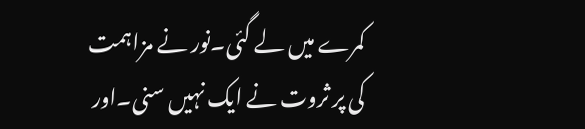کمرے میں لے گئی۔نور نے مزاہمت کی پر ثروت نے ایک نہیں سنی۔اور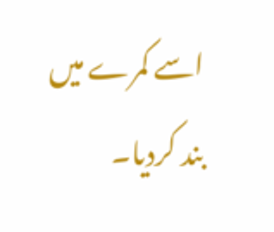اسے کمرے میں بند کردیا۔